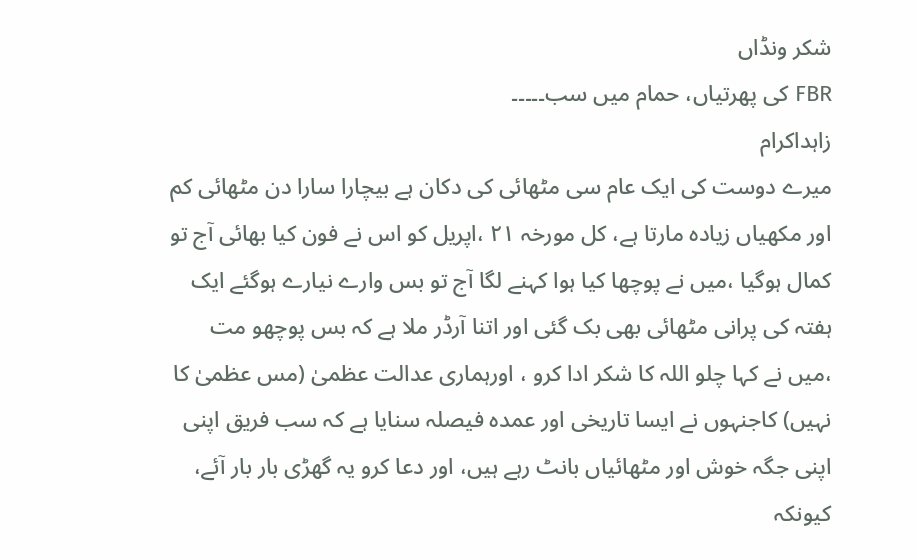شکر ونڈاں
FBR کی پھرتیاں، حمام میں سب۔۔۔۔۔
زاہداکرام
میرے دوست کی ایک عام سی مٹھائی کی دکان ہے بیچارا سارا دن مٹھائی کم اور مکھیاں زیادہ مارتا ہے، کل مورخہ ۲۱ ،اپریل کو اس نے فون کیا بھائی آج تو کمال ہوگیا ،میں نے پوچھا کیا ہوا کہنے لگا آج تو بس وارے نیارے ہوگئے ایک ہفتہ کی پرانی مٹھائی بھی بک گئی اور اتنا آرڈر ملا ہے کہ بس پوچھو مت ،میں نے کہا چلو اللہ کا شکر ادا کرو ، اورہماری عدالت عظمیٰ (مس عظمیٰ کا نہیں) کاجنہوں نے ایسا تاریخی اور عمدہ فیصلہ سنایا ہے کہ سب فریق اپنی اپنی جگہ خوش اور مٹھائیاں بانٹ رہے ہیں، اور دعا کرو یہ گھڑی بار بار آئے، کیونکہ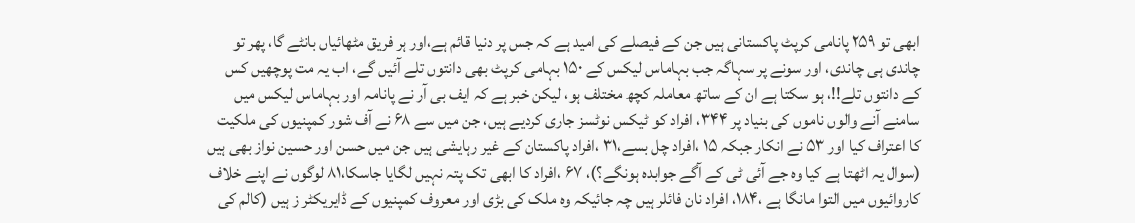ابھی تو ۲۵۹ پانامی کرپٹ پاکستانی ہیں جن کے فیصلے کی امید ہے کہ جس پر دنیا قائم ہے،اور ہر فریق مٹھائیاں بانٹے گا، پھر تو چاندی ہی چاندی، اور سونے پر سہاگہ جب بہاماس لیکس کے ۱۵۰ بہامی کرپٹ بھی دانتوں تلے آئیں گے، اب یہ مت پوچھیں کس کے دانتوں تلے!!، ہو سکتا ہے ان کے ساتھ معاملہ کچھ مختلف ہو، لیکن خبر ہے کہ ایف بی آر نے پانامہ اور بہاماس لیکس میں سامنے آنے والوں ناموں کی بنیاد پر ۳۴۴، افراد کو ٹیکس نوٹسز جاری کردیے ہیں، جن میں سے ۶۸ نے آف شور کمپنیوں کی ملکیت کا اعتراف کیا اور ۵۳ نے انکار جبکہ ۱۵ ،افراد چل بسے،۳۱ ،افراد پاکستان کے غیر رہایشی ہیں جن میں حسن اور حسین نواز بھی ہیں (سوال یہ اٹھتا ہے کیا وہ جے آئی ٹی کے آگے جوابدہ ہونگے؟)، ۶۷ ،افراد کا ابھی تک پتہ نہیں لگایا جاسکا،۸۱ لوگوں نے اپنے خلاف کاروائیوں میں التوا مانگا ہے ،۱۸۴، افراد نان فائلر ہیں چہ جائیکہ وہ ملک کی بڑی اور معروف کمپنیوں کے ڈایریکٹر ز ہیں (کالم کی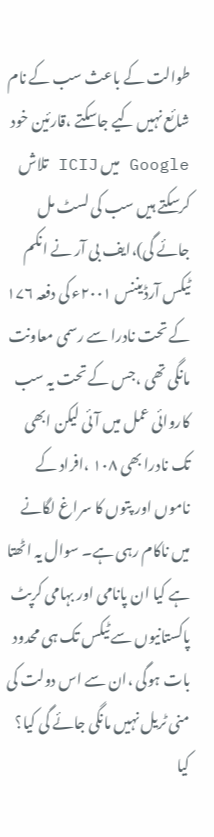طوالت کے باعث سب کے نام شائع نہیں کیے جاسکتے ،قارئین خود Google میں ICIJ تلاش کرسکتے ہیں سب کی لسٹ مل جائے گی)،ایف بی آر نے انکم ٹیکس آرڈیننس ۲۰۰۱ء کی دفعہ ۱۷۶ کے تحت نادرا سے رسمی معاونت مانگی تھی ،جس کے تحت یہ سب کاروائی عمل میں آئی لیکن ابھی تک نادرا بھی ۱۰۸ ،افراد کے ناموں اور پتوں کا سراغ لگانے میں ناکام رہی ہے۔ سوال یہ اٹھتا ہے کیا ان پانامی اور بہامی کرپٹ پاکستانیوں سے ٹیکس تک ہی محدود بات ہوگی ،ان سے اس دولت کی منی ٹریل نہیں مانگی جائے گی کیا؟ کیا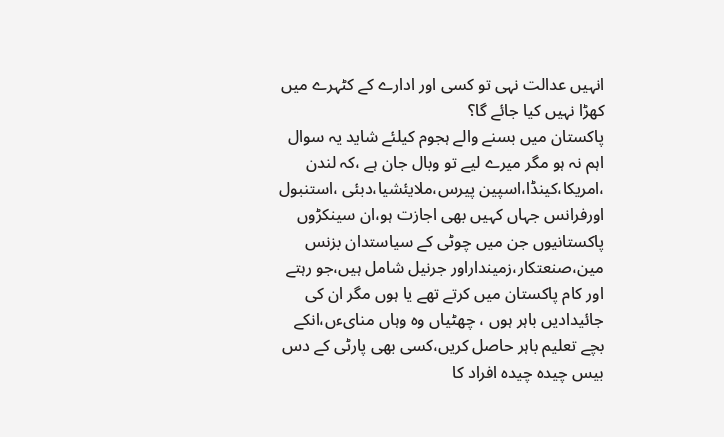انہیں عدالت نہی تو کسی اور ادارے کے کٹہرے میں کھڑا نہیں کیا جائے گا؟
پاکستان میں بسنے والے ہجوم کیلئے شاید یہ سوال اہم نہ ہو مگر میرے لیے تو وبال جان ہے ،کہ لندن ،امریکا،کینڈا،اسپین پیرس،ملایئشیا،دبئی ،استنبول اورفرانس جہاں کہیں بھی اجازت ہو،ان سینکڑوں پاکستانیوں جن میں چوٹی کے سیاستدان بزنس مین،صنعتکار،زمینداراور جرنیل شامل ہیں،جو رہتے اور کام پاکستان میں کرتے تھے یا ہوں مگر ان کی جائیدادیں باہر ہوں ، چھٹیاں وہ وہاں منایءں،انکے بچے تعلیم باہر حاصل کریں،کسی بھی پارٹی کے دس بیس چیدہ چیدہ افراد کا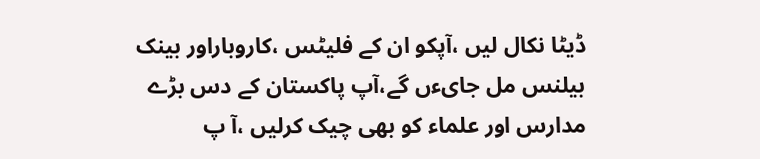ڈیٹا نکال لیں ،آپکو ان کے فلیٹس ،کاروباراور بینک بیلنس مل جایءں گے،آپ پاکستان کے دس بڑے مدارس اور علماء کو بھی چیک کرلیں ،آ پ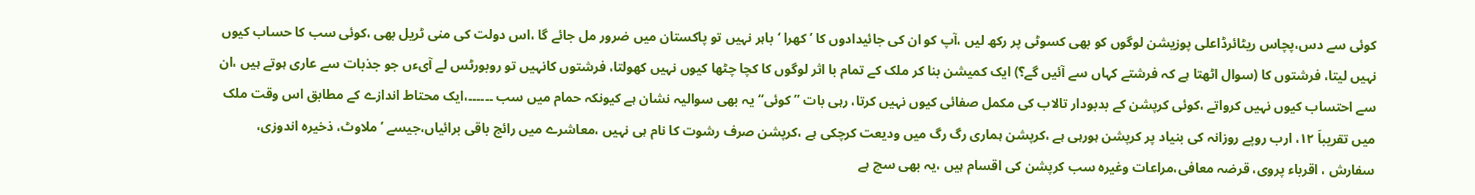کوئی سے دس،پچاس ریٹائرڈاعلی پوزیشن لوگوں کو بھی کسوٹی پر رکھ لیں ،آپ کو ان کی جائیدادوں کا ’کھرا ‘باہر نہیں تو پاکستان میں ضرور مل جائے گا ،اس دولت کی منی ٹریل بھی ،کوئی سب کا حساب کیوں نہیں لیتا، فرشتوں کا (سوال اٹھتا ہے کہ فرشتے کہاں سے آئیں گے؟) ایک کمیشن بنا کر ملک کے تمام با اثر لوگوں کا کچا چٹھا کیوں نہیں کھولتا، فرشتوں کانہیں تو روبورٹس لے آیءں جو جذبات سے عاری ہوتے ہیں ،ان سے احتساب کیوں نہیں کرواتے ،کوئی کرپشن کے بدبودار تالاب کی مکمل صفائی کیوں نہیں کرتا، رہی بات ’’کوئی‘‘ یہ بھی سوالیہ نشان ہے کیونکہ حمام میں سب ۔۔۔۔۔۔،ایک محتاط اندازے کے مطابق اس وقت ملک میں تقریباَ ۱۲، ارب روپے روزانہ کی بنیاد پر کرپشن ہورہی ہے ،کرپشن ہماری رگ رگ میں ودیعت کرچکی ہے ،کرپشن صرف رشوت کا نام ہی نہیں ،معاشرے میں رائج باقی برائیاں،جیسے ’ملاوٹ، ذخیرہ اندوزی، سفارش ، اقرباء پروی، قرضہ معافی،مراعات وغیرہ سب کرپشن کی اقسام ہیں ،یہ بھی سچ ہے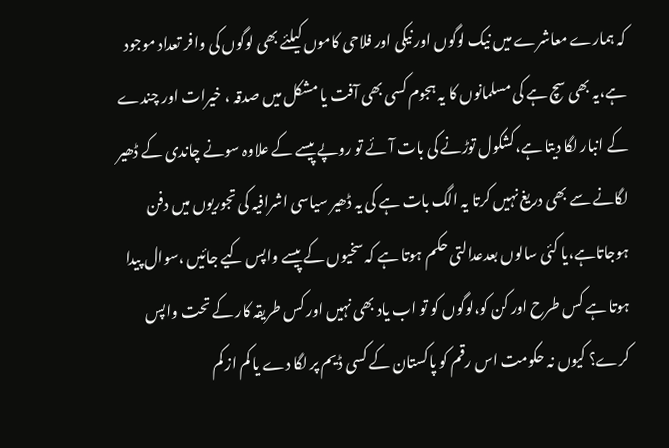کہ ہمارے معاشرے میں نیک لوگوں اور نیکی اور فلاحی کاموں کیلئے بھی لوگوں کی وافر تعداد موجود ہے،یہ بھی سچ ہے کی مسلمانوں کا یہ ہجوم کسی بھی آفت یا مشکل میں صدقہ ، خیرات اور چندے کے انبار لگا دیتا ہے،کشکول توڑنے کی بات آئے تو روپے پیسے کے علاوہ سونے چاندی کے ڈھیر لگانے سے بھی دریغ نہیں کرتا یہ الگ بات ہے کی یہ ڈھیر سیاسی اشرافیہ کی تجوریوں میں دفن ہوجاتاہے،یا کئی سالوں بعدعدالتی حکم ہوتا ہے کہ سخیوں کے پیسے واپس کیے جائیں ،سوال پیدا ہوتا ہے کس طرح اور کن کو،لوگوں کو تو اب یاد بھی نہیں اور کس طریقہ کار کے تحت واپس کرے؟ کیوں نہ حکومت اس رقم کو پاکستان کے کسی ڈیم پر لگا دے یا کم از کم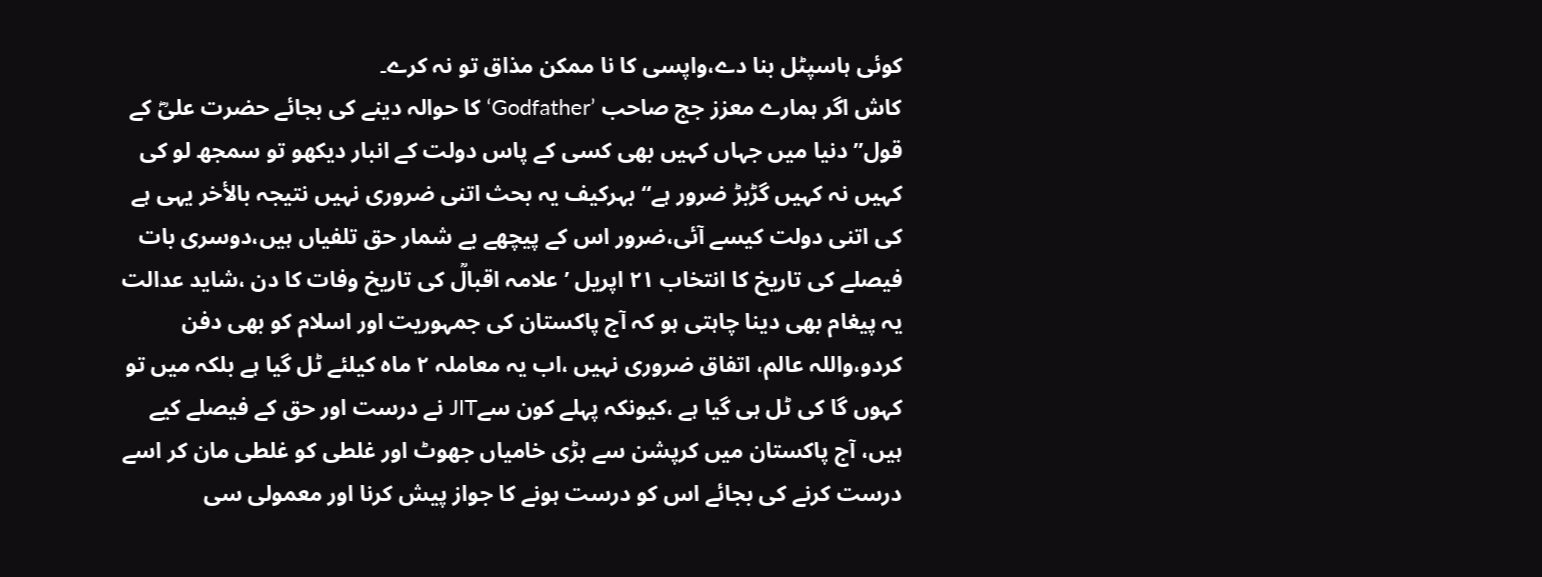کوئی ہاسپٹل بنا دے،واپسی کا نا ممکن مذاق تو نہ کرے۔
کاش اگر ہمارے معزز جج صاحب ’Godfather‘ کا حوالہ دینے کی بجائے حضرت علیؓ کے قول’’ دنیا میں جہاں کہیں بھی کسی کے پاس دولت کے انبار دیکھو تو سمجھ لو کی کہیں نہ کہیں گڑبڑ ضرور ہے‘‘ بہرکیف یہ بحث اتنی ضروری نہیں نتیجہ بالأخر یہی ہے کی اتنی دولت کیسے آئی،ضرور اس کے پیچھے بے شمار حق تلفیاں ہیں،دوسری بات فیصلے کی تاریخ کا انتخاب ۲۱ اپریل ’علامہ اقبالؒ کی تاریخ وفات کا دن ،شاید عدالت یہ پیغام بھی دینا چاہتی ہو کہ آج پاکستان کی جمہوریت اور اسلام کو بھی دفن کردو،واللہ عالم، اتفاق ضروری نہیں ،اب یہ معاملہ ۲ ماہ کیلئے ٹل گیا ہے بلکہ میں تو کہوں گا کی ٹل ہی گیا ہے ،کیونکہ پہلے کون سےJIT نے درست اور حق کے فیصلے کیے ہیں، آج پاکستان میں کرپشن سے بڑی خامیاں جھوٹ اور غلطی کو غلطی مان کر اسے درست کرنے کی بجائے اس کو درست ہونے کا جواز پیش کرنا اور معمولی سی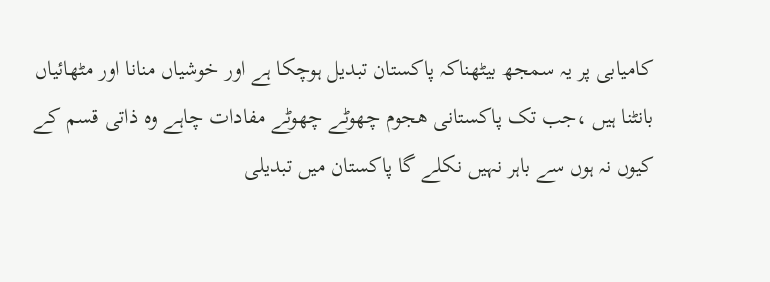کامیابی پر یہ سمجھ بیٹھناکہ پاکستان تبدیل ہوچکا ہے اور خوشیاں منانا اور مٹھائیاں بانٹنا ہیں ،جب تک پاکستانی ھجوم چھوٹے چھوٹے مفادات چاہے وہ ذاتی قسم کے کیوں نہ ہوں سے باہر نہیں نکلے گا پاکستان میں تبدیلی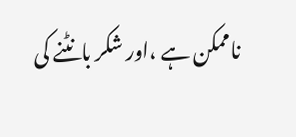ناممکن ہے ،اور شکر بانٹنے کی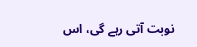نوبت آتی رہے گی، اس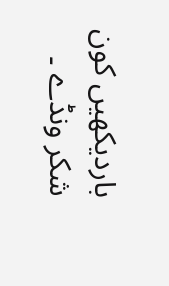باردیکھیں کون شکر ونڈے ۔